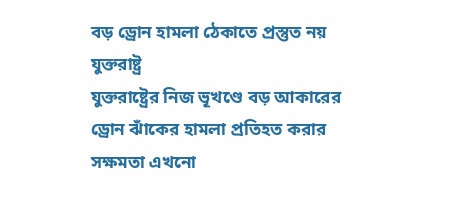বড় ড্রোন হামলা ঠেকাতে প্রস্তুত নয় যুক্তরাষ্ট্র
যুক্তরাষ্ট্রের নিজ ভূখণ্ডে বড় আকারের ড্রোন ঝাঁকের হামলা প্রতিহত করার সক্ষমতা এখনো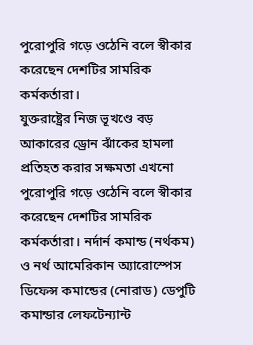পুরোপুরি গড়ে ওঠেনি বলে স্বীকার করেছেন দেশটির সামরিক কর্মকর্তারা।
যুক্তরাষ্ট্রের নিজ ভূখণ্ডে বড় আকারের ড্রোন ঝাঁকের হামলা প্রতিহত করার সক্ষমতা এখনো পুরোপুরি গড়ে ওঠেনি বলে স্বীকার করেছেন দেশটির সামরিক কর্মকর্তারা। নর্দার্ন কমান্ড (নর্থকম) ও নর্থ আমেরিকান অ্যারোস্পেস ডিফেন্স কমান্ডের (নোরাড) ডেপুটি কমান্ডার লেফটেন্যান্ট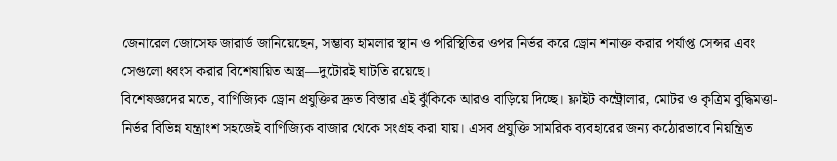জেনারেল জোসেফ জারার্ড জানিয়েছেন, সম্ভাব্য হামলার স্থান ও পরিস্থিতির ওপর নির্ভর করে ড্রোন শনাক্ত করার পর্যাপ্ত সেন্সর এবং সেগুলো ধ্বংস করার বিশেষায়িত অস্ত্র—দুটোরই ঘাটতি রয়েছে।
বিশেষজ্ঞদের মতে, বাণিজ্যিক ড্রোন প্রযুক্তির দ্রুত বিস্তার এই ঝুঁকিকে আরও বাড়িয়ে দিচ্ছে। ফ্লাইট কন্ট্রোলার, মোটর ও কৃত্রিম বুদ্ধিমত্তা-নির্ভর বিভিন্ন যন্ত্রাংশ সহজেই বাণিজ্যিক বাজার থেকে সংগ্রহ করা যায়। এসব প্রযুক্তি সামরিক ব্যবহারের জন্য কঠোরভাবে নিয়ন্ত্রিত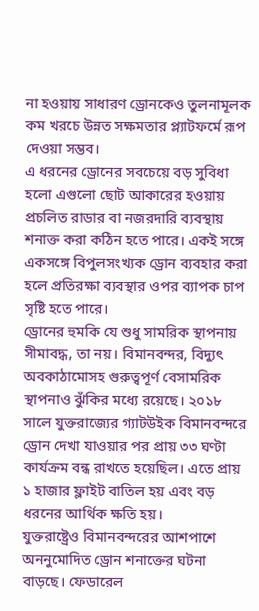না হওয়ায় সাধারণ ড্রোনকেও তুলনামূলক কম খরচে উন্নত সক্ষমতার প্ল্যাটফর্মে রূপ দেওয়া সম্ভব।
এ ধরনের ড্রোনের সবচেয়ে বড় সুবিধা হলো এগুলো ছোট আকারের হওয়ায় প্রচলিত রাডার বা নজরদারি ব্যবস্থায় শনাক্ত করা কঠিন হতে পারে। একই সঙ্গে একসঙ্গে বিপুলসংখ্যক ড্রোন ব্যবহার করা হলে প্রতিরক্ষা ব্যবস্থার ওপর ব্যাপক চাপ সৃষ্টি হতে পারে।
ড্রোনের হুমকি যে শুধু সামরিক স্থাপনায় সীমাবদ্ধ, তা নয়। বিমানবন্দর, বিদ্যুৎ অবকাঠামোসহ গুরুত্বপূর্ণ বেসামরিক স্থাপনাও ঝুঁকির মধ্যে রয়েছে। ২০১৮ সালে যুক্তরাজ্যের গ্যাটউইক বিমানবন্দরে ড্রোন দেখা যাওয়ার পর প্রায় ৩৩ ঘণ্টা কার্যক্রম বন্ধ রাখতে হয়েছিল। এতে প্রায় ১ হাজার ফ্লাইট বাতিল হয় এবং বড় ধরনের আর্থিক ক্ষতি হয়।
যুক্তরাষ্ট্রেও বিমানবন্দরের আশপাশে অননুমোদিত ড্রোন শনাক্তের ঘটনা বাড়ছে। ফেডারেল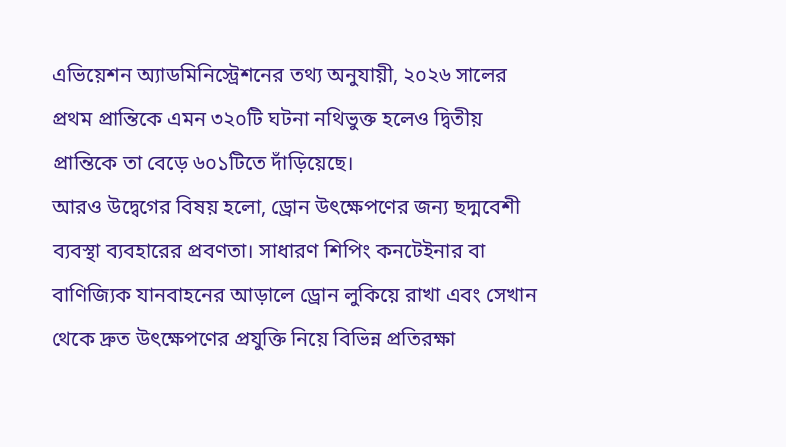এভিয়েশন অ্যাডমিনিস্ট্রেশনের তথ্য অনুযায়ী, ২০২৬ সালের প্রথম প্রান্তিকে এমন ৩২০টি ঘটনা নথিভুক্ত হলেও দ্বিতীয় প্রান্তিকে তা বেড়ে ৬০১টিতে দাঁড়িয়েছে।
আরও উদ্বেগের বিষয় হলো, ড্রোন উৎক্ষেপণের জন্য ছদ্মবেশী ব্যবস্থা ব্যবহারের প্রবণতা। সাধারণ শিপিং কনটেইনার বা বাণিজ্যিক যানবাহনের আড়ালে ড্রোন লুকিয়ে রাখা এবং সেখান থেকে দ্রুত উৎক্ষেপণের প্রযুক্তি নিয়ে বিভিন্ন প্রতিরক্ষা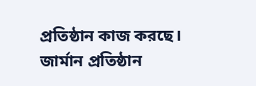প্রতিষ্ঠান কাজ করছে।
জার্মান প্রতিষ্ঠান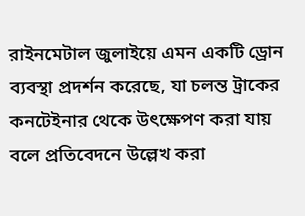রাইনমেটাল জুলাইয়ে এমন একটি ড্রোন ব্যবস্থা প্রদর্শন করেছে, যা চলন্ত ট্রাকের কনটেইনার থেকে উৎক্ষেপণ করা যায় বলে প্রতিবেদনে উল্লেখ করা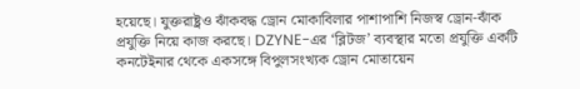হয়েছে। যুক্তরাষ্ট্রও ঝাঁকবদ্ধ ড্রোন মোকাবিলার পাশাপাশি নিজস্ব ড্রোন-ঝাঁক প্রযুক্তি নিয়ে কাজ করছে। DZYNE-এর ‘ব্লিটজ’ ব্যবস্থার মতো প্রযুক্তি একটি কনটেইনার থেকে একসঙ্গে বিপুলসংখ্যক ড্রোন মোতায়েন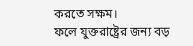করতে সক্ষম।
ফলে যুক্তরাষ্ট্রের জন্য বড়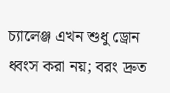চ্যালেঞ্জ এখন শুধু ড্রোন ধ্বংস করা নয়; বরং দ্রুত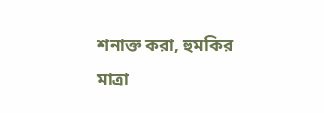শনাক্ত করা, হুমকির মাত্রা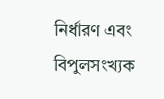নির্ধারণ এবং বিপুলসংখ্যক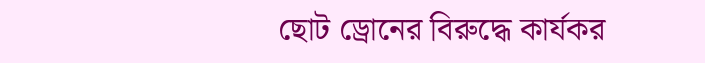ছোট ড্রোনের বিরুদ্ধে কার্যকর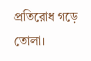প্রতিরোধ গড়ে তোলা।